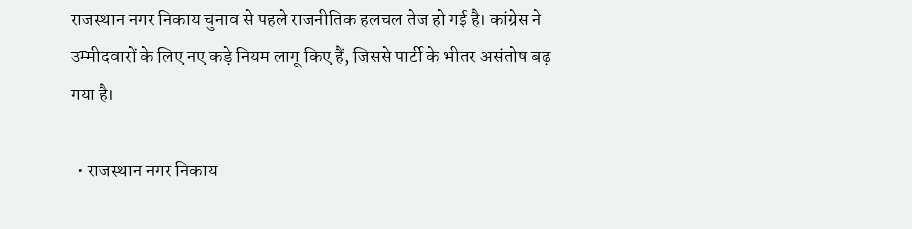राजस्थान नगर निकाय चुनाव से पहले राजनीतिक हलचल तेज हो गई है। कांग्रेस ने उम्मीदवारों के लिए नए कड़े नियम लागू किए हैं, जिससे पार्टी के भीतर असंतोष बढ़ गया है।

  • राजस्थान नगर निकाय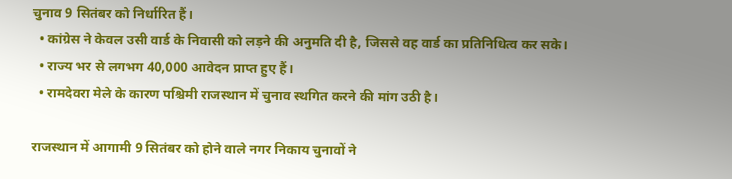चुनाव 9 सितंबर को निर्धारित हैं।
  • कांग्रेस ने केवल उसी वार्ड के निवासी को लड़ने की अनुमति दी है, जिससे वह वार्ड का प्रतिनिधित्व कर सके।
  • राज्य भर से लगभग 40,000 आवेदन प्राप्त हुए हैं।
  • रामदेवरा मेले के कारण पश्चिमी राजस्थान में चुनाव स्थगित करने की मांग उठी है।

राजस्थान में आगामी 9 सितंबर को होने वाले नगर निकाय चुनावों ने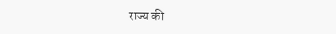राज्य की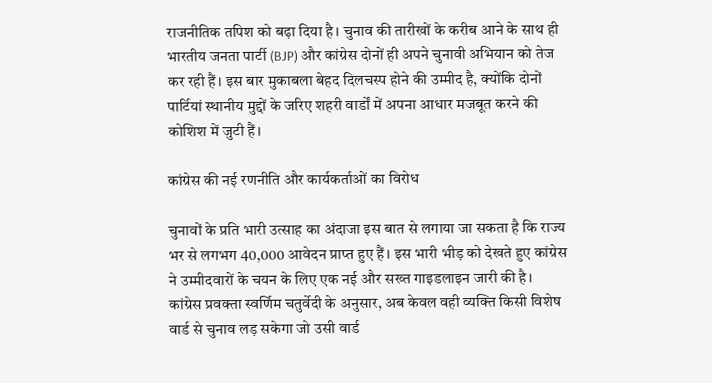राजनीतिक तपिश को बढ़ा दिया है। चुनाव की तारीखों के करीब आने के साथ ही भारतीय जनता पार्टी (BJP) और कांग्रेस दोनों ही अपने चुनावी अभियान को तेज कर रही हैं। इस बार मुकाबला बेहद दिलचस्प होने की उम्मीद है, क्योंकि दोनों पार्टियां स्थानीय मुद्दों के जरिए शहरी वार्डों में अपना आधार मजबूत करने की कोशिश में जुटी हैं।

कांग्रेस की नई रणनीति और कार्यकर्ताओं का विरोध

चुनावों के प्रति भारी उत्साह का अंदाजा इस बात से लगाया जा सकता है कि राज्य भर से लगभग 40,000 आवेदन प्राप्त हुए हैं। इस भारी भीड़ को देखते हुए कांग्रेस ने उम्मीदवारों के चयन के लिए एक नई और सख्त गाइडलाइन जारी की है। कांग्रेस प्रवक्ता स्वर्णिम चतुर्वेदी के अनुसार, अब केवल वही व्यक्ति किसी विशेष वार्ड से चुनाव लड़ सकेगा जो उसी वार्ड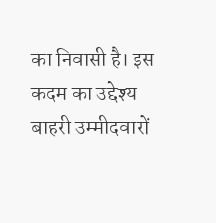का निवासी है। इस कदम का उद्देश्य बाहरी उम्मीदवारों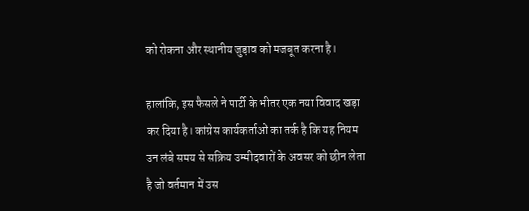को रोकना और स्थानीय जुड़ाव को मजबूत करना है।

हालांकि, इस फैसले ने पार्टी के भीतर एक नया विवाद खड़ा कर दिया है। कांग्रेस कार्यकर्ताओं का तर्क है कि यह नियम उन लंबे समय से सक्रिय उम्मीदवारों के अवसर को छीन लेता है जो वर्तमान में उस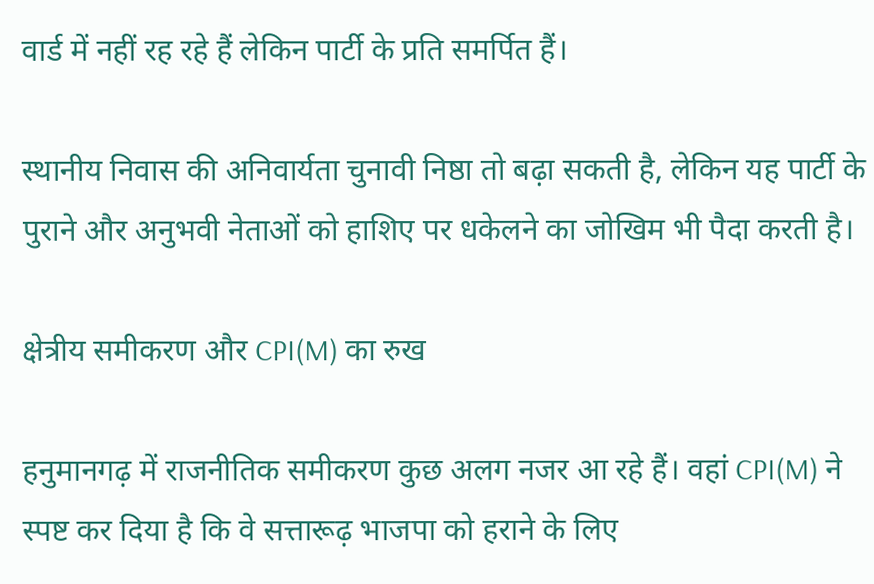वार्ड में नहीं रह रहे हैं लेकिन पार्टी के प्रति समर्पित हैं।

स्थानीय निवास की अनिवार्यता चुनावी निष्ठा तो बढ़ा सकती है, लेकिन यह पार्टी के पुराने और अनुभवी नेताओं को हाशिए पर धकेलने का जोखिम भी पैदा करती है।

क्षेत्रीय समीकरण और CPI(M) का रुख

हनुमानगढ़ में राजनीतिक समीकरण कुछ अलग नजर आ रहे हैं। वहां CPI(M) ने स्पष्ट कर दिया है कि वे सत्तारूढ़ भाजपा को हराने के लिए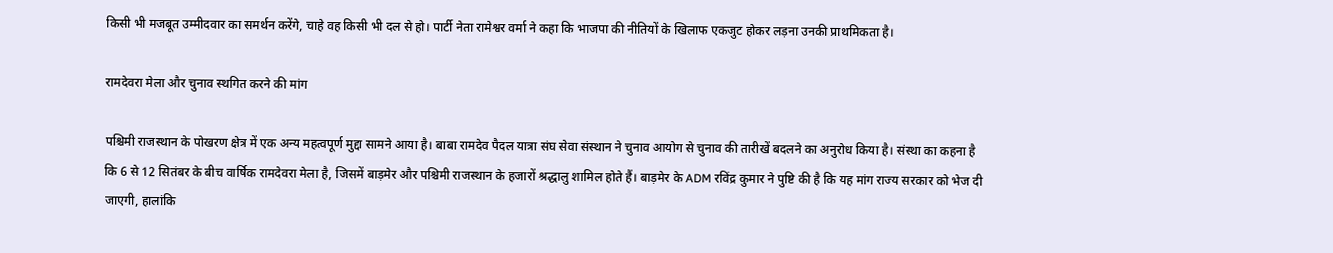किसी भी मजबूत उम्मीदवार का समर्थन करेंगे, चाहे वह किसी भी दल से हो। पार्टी नेता रामेश्वर वर्मा ने कहा कि भाजपा की नीतियों के खिलाफ एकजुट होकर लड़ना उनकी प्राथमिकता है।

रामदेवरा मेला और चुनाव स्थगित करने की मांग

पश्चिमी राजस्थान के पोखरण क्षेत्र में एक अन्य महत्वपूर्ण मुद्दा सामने आया है। बाबा रामदेव पैदल यात्रा संघ सेवा संस्थान ने चुनाव आयोग से चुनाव की तारीखें बदलने का अनुरोध किया है। संस्था का कहना है कि 6 से 12 सितंबर के बीच वार्षिक रामदेवरा मेला है, जिसमें बाड़मेर और पश्चिमी राजस्थान के हजारों श्रद्धालु शामिल होते हैं। बाड़मेर के ADM रविंद्र कुमार ने पुष्टि की है कि यह मांग राज्य सरकार को भेज दी जाएगी, हालांकि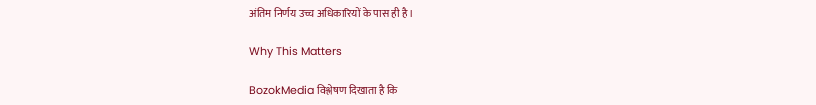अंतिम निर्णय उच्च अधिकारियों के पास ही है।

Why This Matters

BozokMedia विश्लेषण दिखाता है कि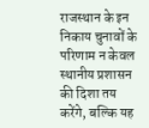राजस्थान के इन निकाय चुनावों के परिणाम न केवल स्थानीय प्रशासन की दिशा तय करेंगे, बल्कि यह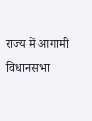राज्य में आगामी विधानसभा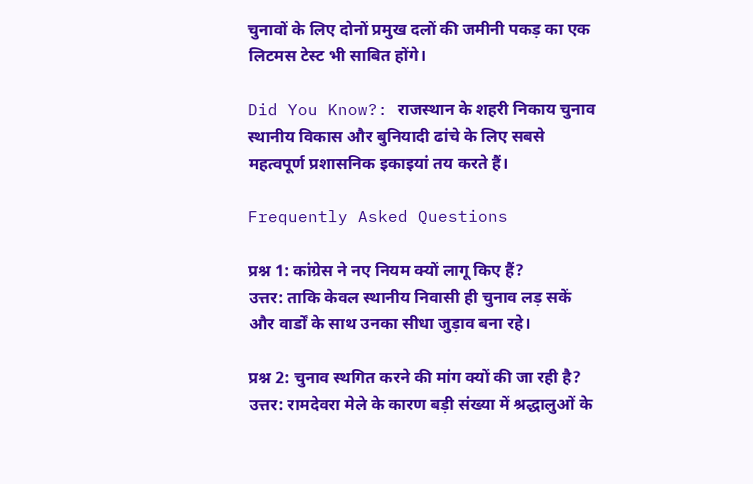चुनावों के लिए दोनों प्रमुख दलों की जमीनी पकड़ का एक लिटमस टेस्ट भी साबित होंगे।

Did You Know?: राजस्थान के शहरी निकाय चुनाव स्थानीय विकास और बुनियादी ढांचे के लिए सबसे महत्वपूर्ण प्रशासनिक इकाइयां तय करते हैं।

Frequently Asked Questions

प्रश्न 1: कांग्रेस ने नए नियम क्यों लागू किए हैं?
उत्तर: ताकि केवल स्थानीय निवासी ही चुनाव लड़ सकें और वार्डों के साथ उनका सीधा जुड़ाव बना रहे।

प्रश्न 2: चुनाव स्थगित करने की मांग क्यों की जा रही है?
उत्तर: रामदेवरा मेले के कारण बड़ी संख्या में श्रद्धालुओं के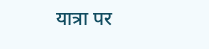यात्रा पर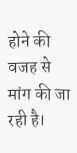होने की वजह से मांग की जा रही है।